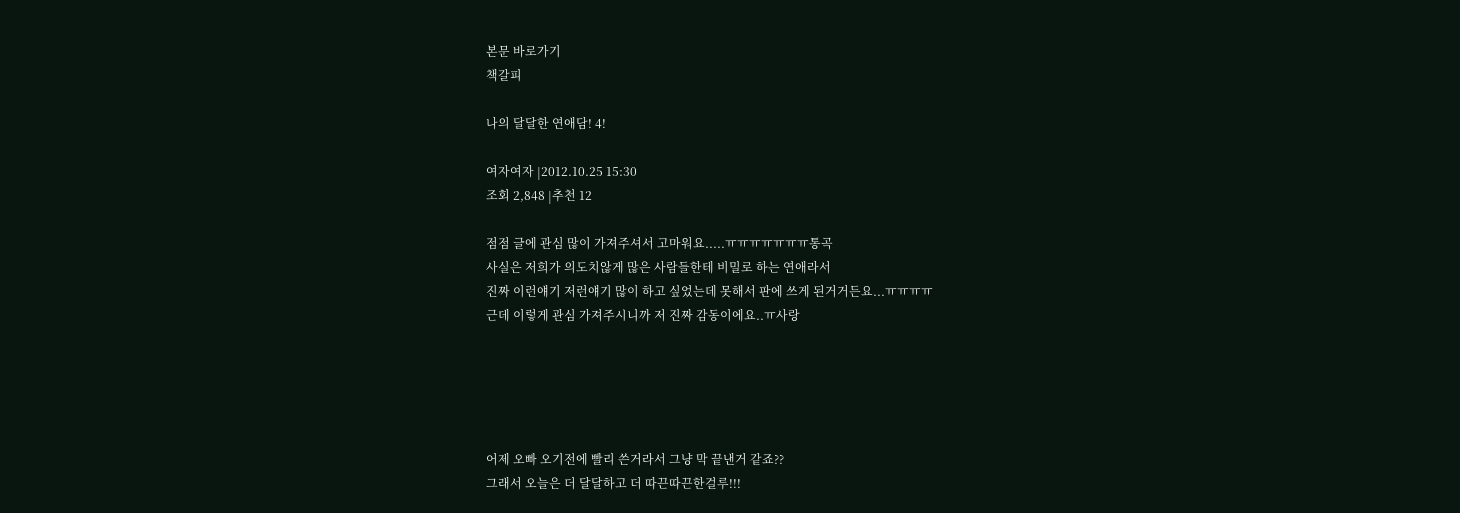본문 바로가기
책갈피

나의 달달한 연애담! 4!

여자여자 |2012.10.25 15:30
조회 2,848 |추천 12

점점 글에 관심 많이 가져주셔서 고마워요.....ㅠㅠㅠㅠㅠㅠㅠ통곡
사실은 저희가 의도치않게 많은 사람들한테 비밀로 하는 연애라서
진짜 이런얘기 저런얘기 많이 하고 싶었는데 못해서 판에 쓰게 된거거든요...ㅠㅠㅠㅠ
근데 이렇게 관심 가져주시니까 저 진짜 감동이에요..ㅠ사랑





어제 오빠 오기전에 빨리 쓴거라서 그냥 막 끝낸거 같죠??
그래서 오늘은 더 달달하고 더 따끈따끈한걸루!!!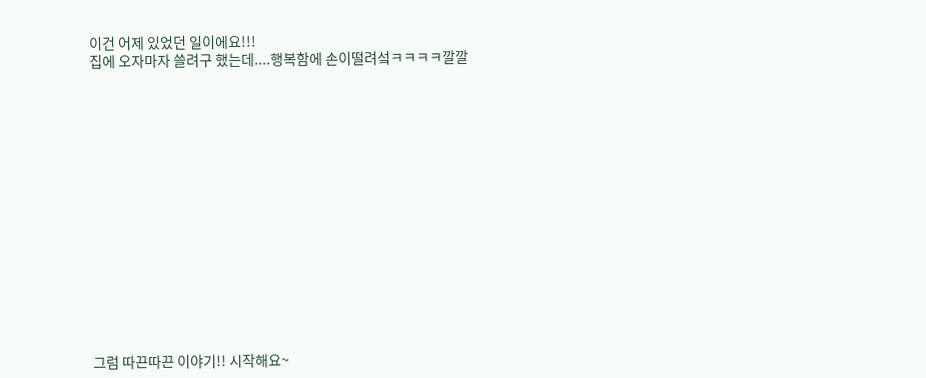이건 어제 있었던 일이에요!!!
집에 오자마자 쓸려구 했는데....행복함에 손이떨려섴ㅋㅋㅋㅋ깔깔















그럼 따끈따끈 이야기!! 시작해요~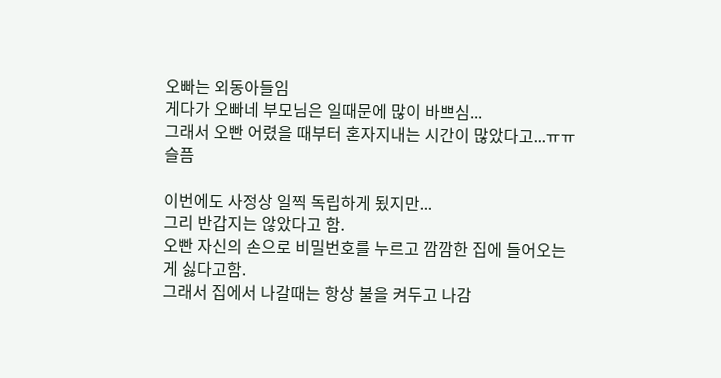오빠는 외동아들임
게다가 오빠네 부모님은 일때문에 많이 바쁘심...
그래서 오빤 어렸을 때부터 혼자지내는 시간이 많았다고...ㅠㅠ슬픔

이번에도 사정상 일찍 독립하게 됬지만...
그리 반갑지는 않았다고 함.
오빤 자신의 손으로 비밀번호를 누르고 깜깜한 집에 들어오는게 싫다고함.
그래서 집에서 나갈때는 항상 불을 켜두고 나감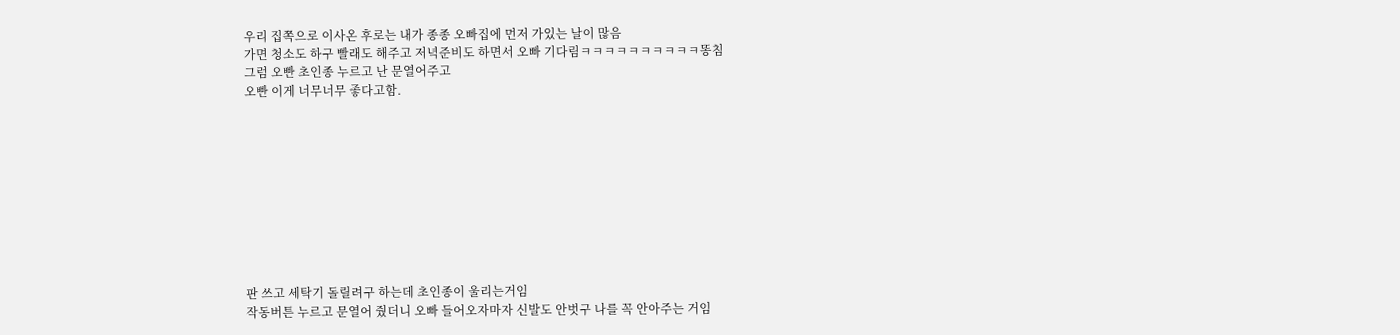우리 집쪽으로 이사온 후로는 내가 종종 오빠집에 먼저 가있는 날이 많음
가면 청소도 하구 빨래도 해주고 저녁준비도 하면서 오빠 기다림ㅋㅋㅋㅋㅋㅋㅋㅋㅋㅋ똥침
그럼 오빤 초인종 누르고 난 문열어주고
오빤 이게 너무너무 좋다고함.










판 쓰고 세탁기 돌릴려구 하는데 초인종이 울리는거임
작동버튼 누르고 문열어 줬더니 오빠 들어오자마자 신발도 안벗구 나를 꼭 안아주는 거임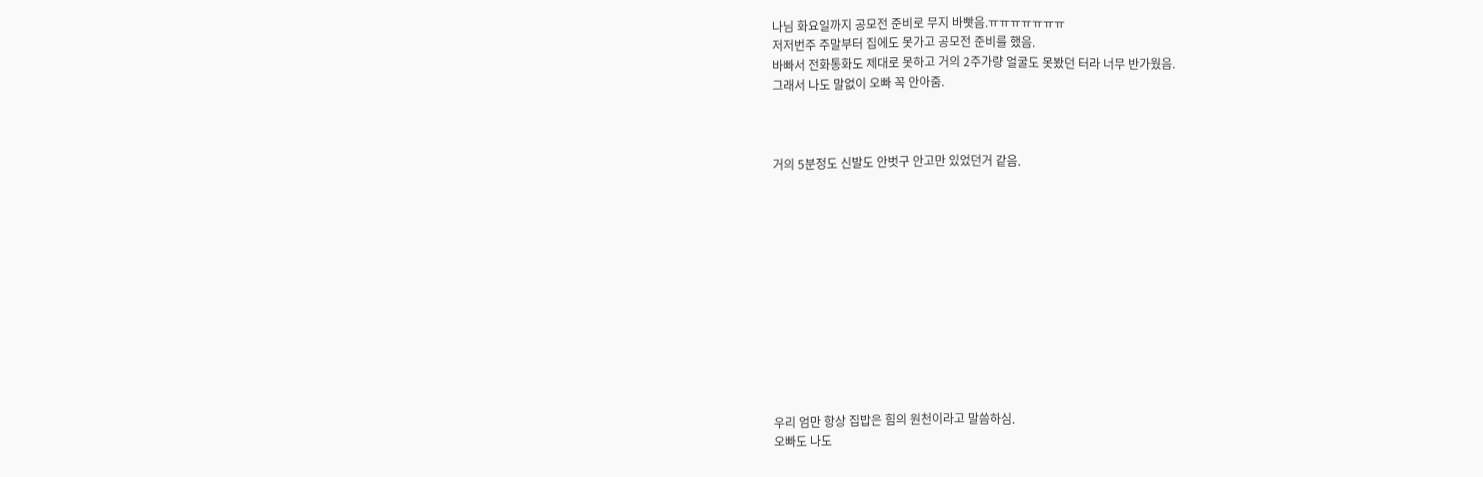나님 화요일까지 공모전 준비로 무지 바빳음.ㅠㅠㅠㅠㅠㅠㅠ
저저번주 주말부터 집에도 못가고 공모전 준비를 했음.
바빠서 전화통화도 제대로 못하고 거의 2주가량 얼굴도 못봤던 터라 너무 반가웠음.
그래서 나도 말없이 오빠 꼭 안아줌.



거의 5분정도 신발도 안벗구 안고만 있었던거 같음.












우리 엄만 항상 집밥은 힘의 원천이라고 말씀하심.
오빠도 나도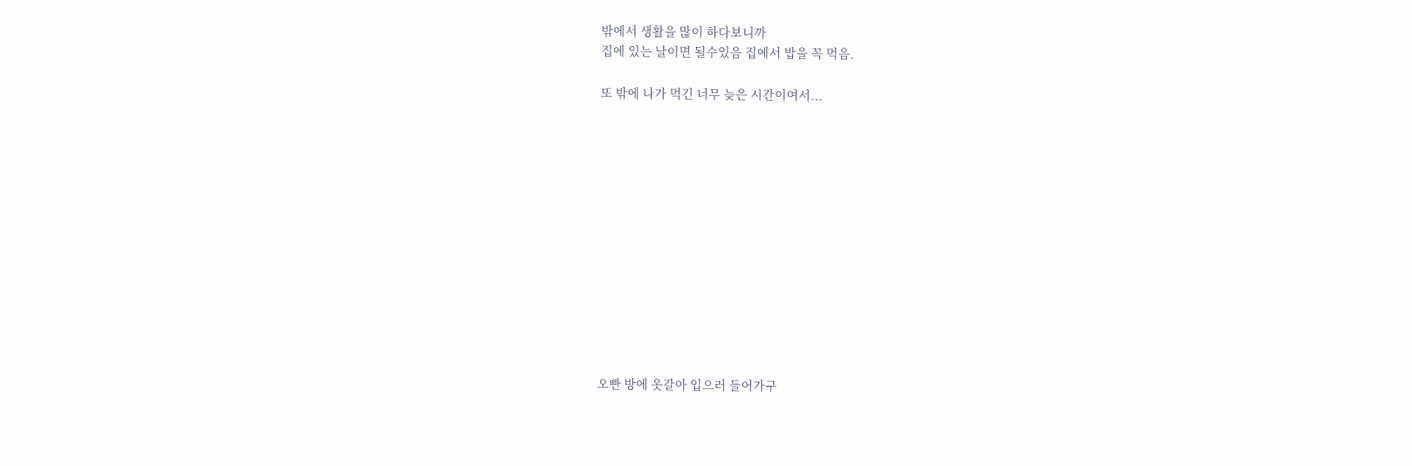밖에서 생활을 많이 하다보니까
집에 있는 날이면 될수있음 집에서 밥을 꼭 먹음.

또 밖에 나가 먹긴 너무 늦은 시간이여서...













오빤 방에 옷갈아 입으러 들어가구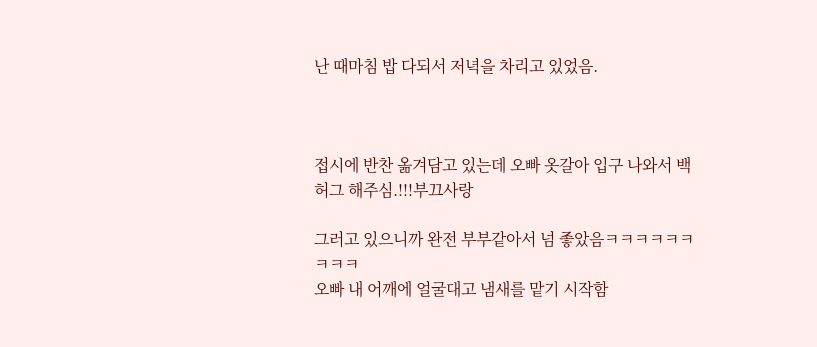난 때마침 밥 다되서 저녁을 차리고 있었음.



접시에 반찬 옮겨담고 있는데 오빠 옷갈아 입구 나와서 백허그 해주심.!!!부끄사랑

그러고 있으니까 완전 부부같아서 넘 좋았음ㅋㅋㅋㅋㅋㅋㅋㅋㅋ
오빠 내 어깨에 얼굴대고 냄새를 맡기 시작함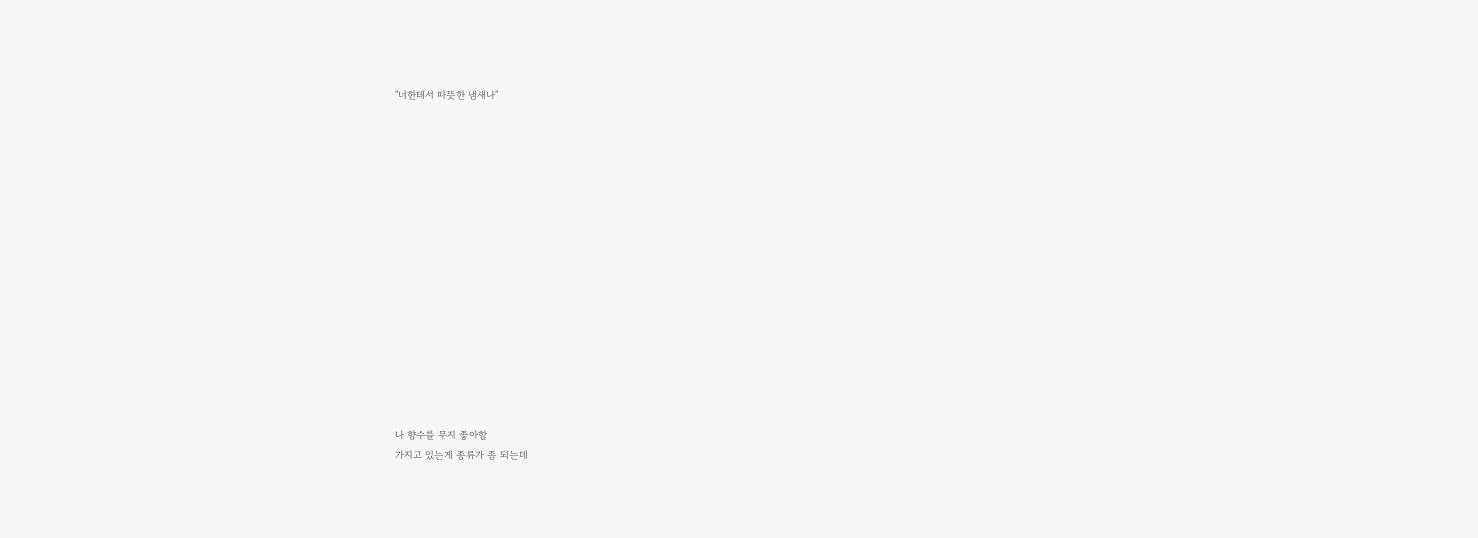"너한테서 따뜻한 냄새나"
















나 향수를 무지 좋아함
가지고 있는게 종류가 좀 되는데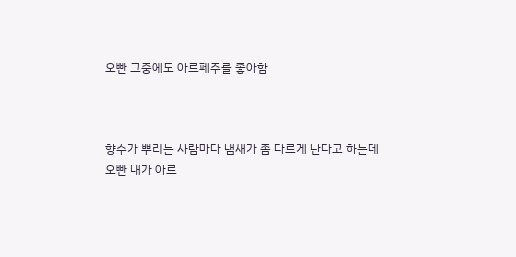오빤 그중에도 아르페주를 좋아함



향수가 뿌리는 사람마다 냄새가 좀 다르게 난다고 하는데
오빤 내가 아르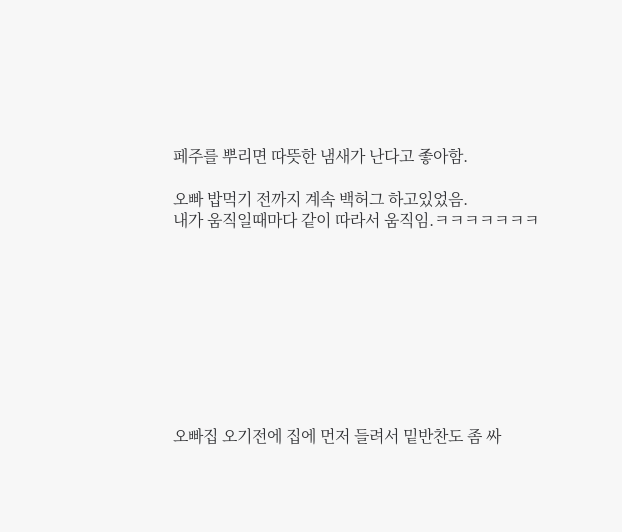페주를 뿌리면 따뜻한 냄새가 난다고 좋아함.

오빠 밥먹기 전까지 계속 백허그 하고있었음.
내가 움직일때마다 같이 따라서 움직임.ㅋㅋㅋㅋㅋㅋㅋ









오빠집 오기전에 집에 먼저 들려서 밑반찬도 좀 싸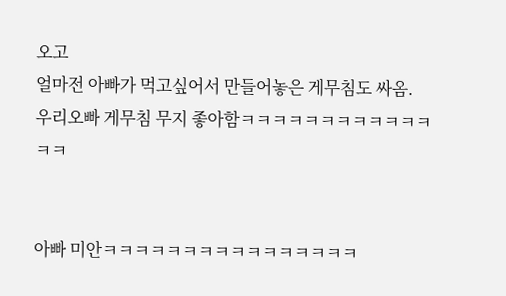오고
얼마전 아빠가 먹고싶어서 만들어놓은 게무침도 싸옴.
우리오빠 게무침 무지 좋아함ㅋㅋㅋㅋㅋㅋㅋㅋㅋㅋㅋㅋㅋㅋ


아빠 미안ㅋㅋㅋㅋㅋㅋㅋㅋㅋㅋㅋㅋㅋㅋㅋㅋ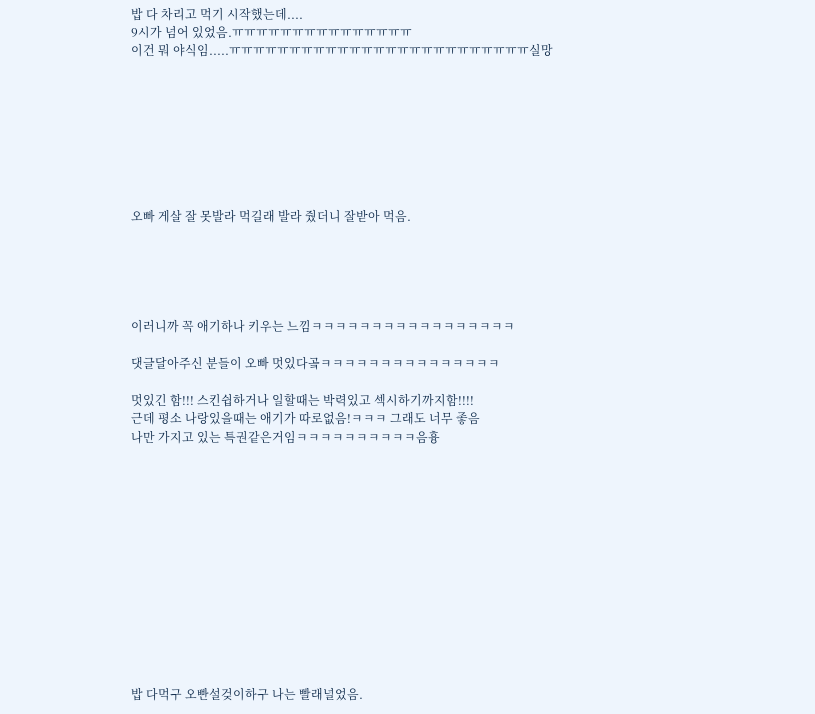밥 다 차리고 먹기 시작했는데....
9시가 넘어 있었음.ㅠㅠㅠㅠㅠㅠㅠㅠㅠㅠㅠㅠㅠㅠㅠ
이건 뭐 야식임.....ㅠㅠㅠㅠㅠㅠㅠㅠㅠㅠㅠㅠㅠㅠㅠㅠㅠㅠㅠㅠㅠㅠㅠㅠㅠ실망








오빠 게살 잘 못발라 먹길래 발라 줬더니 잘받아 먹음.





이러니까 꼭 애기하나 키우는 느낌ㅋㅋㅋㅋㅋㅋㅋㅋㅋㅋㅋㅋㅋㅋㅋㅋㅋ

댓글달아주신 분들이 오빠 멋있다곸ㅋㅋㅋㅋㅋㅋㅋㅋㅋㅋㅋㅋㅋㅋㅋ

멋있긴 함!!! 스킨쉽하거나 일할때는 박력있고 섹시하기까지함!!!!
근데 평소 나랑있을때는 애기가 따로없음!ㅋㅋㅋ 그래도 너무 좋음
나만 가지고 있는 특권같은거임ㅋㅋㅋㅋㅋㅋㅋㅋㅋㅋ음흉













밥 다먹구 오빤설겆이하구 나는 빨래널었음.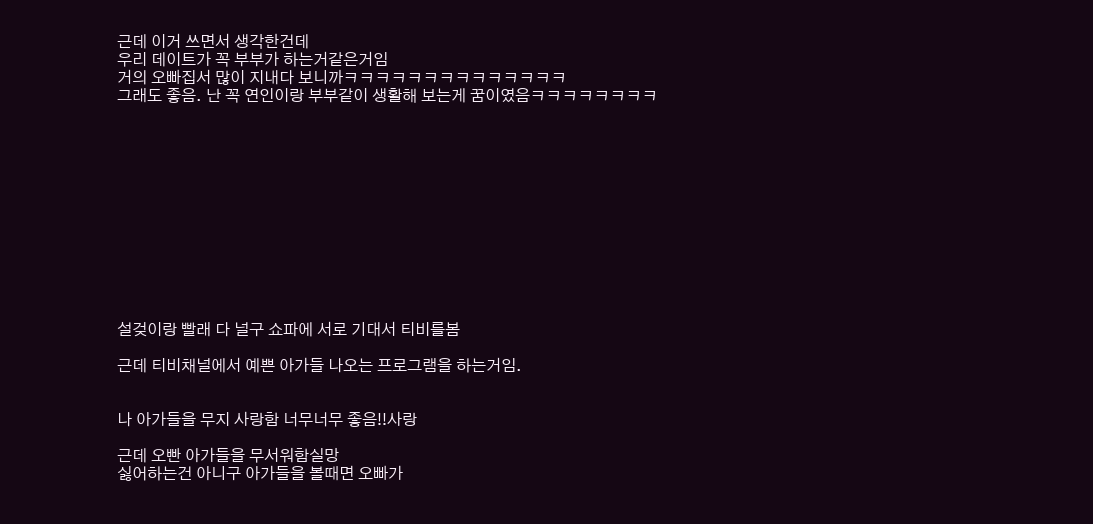근데 이거 쓰면서 생각한건데
우리 데이트가 꼭 부부가 하는거같은거임
거의 오빠집서 많이 지내다 보니까ㅋㅋㅋㅋㅋㅋㅋㅋㅋㅋㅋㅋㅋㅋ
그래도 좋음. 난 꼭 연인이랑 부부같이 생활해 보는게 꿈이였음ㅋㅋㅋㅋㅋㅋㅋㅋ












설겆이랑 빨래 다 널구 쇼파에 서로 기대서 티비를봄

근데 티비채널에서 예쁜 아가들 나오는 프로그램을 하는거임.


나 아가들을 무지 사랑함 너무너무 좋음!!사랑

근데 오빤 아가들을 무서워함실망
싫어하는건 아니구 아가들을 볼때면 오빠가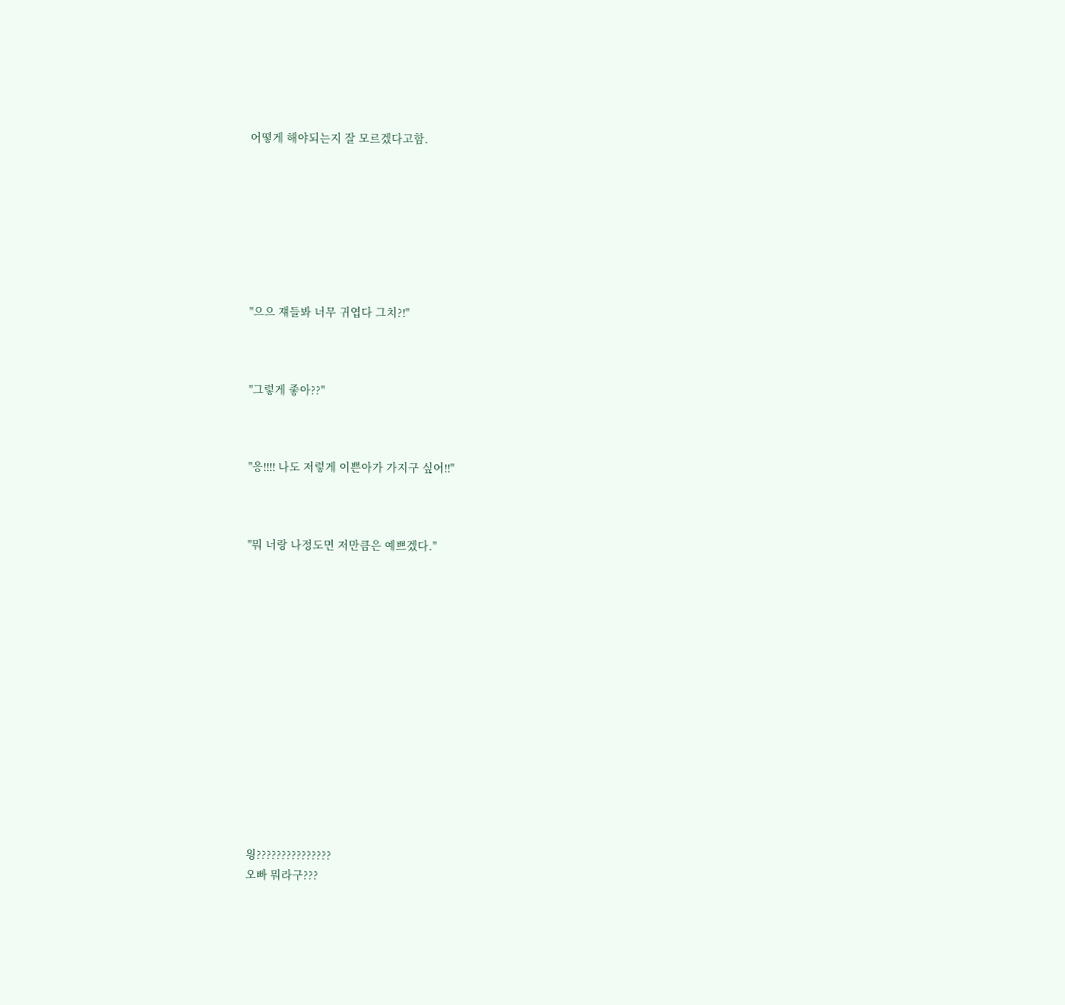어떻게 해야되는지 잘 모르겠다고함.








"으으 쟤들봐 너무 귀엽다 그치?!"



"그렇게 좋아??"



"응!!!! 나도 저렇게 이쁜아가 가지구 싶어!!"



"뭐 너랑 나정도면 저만큼은 예쁘겠다."















읭???????????????
오빠 뭐라구???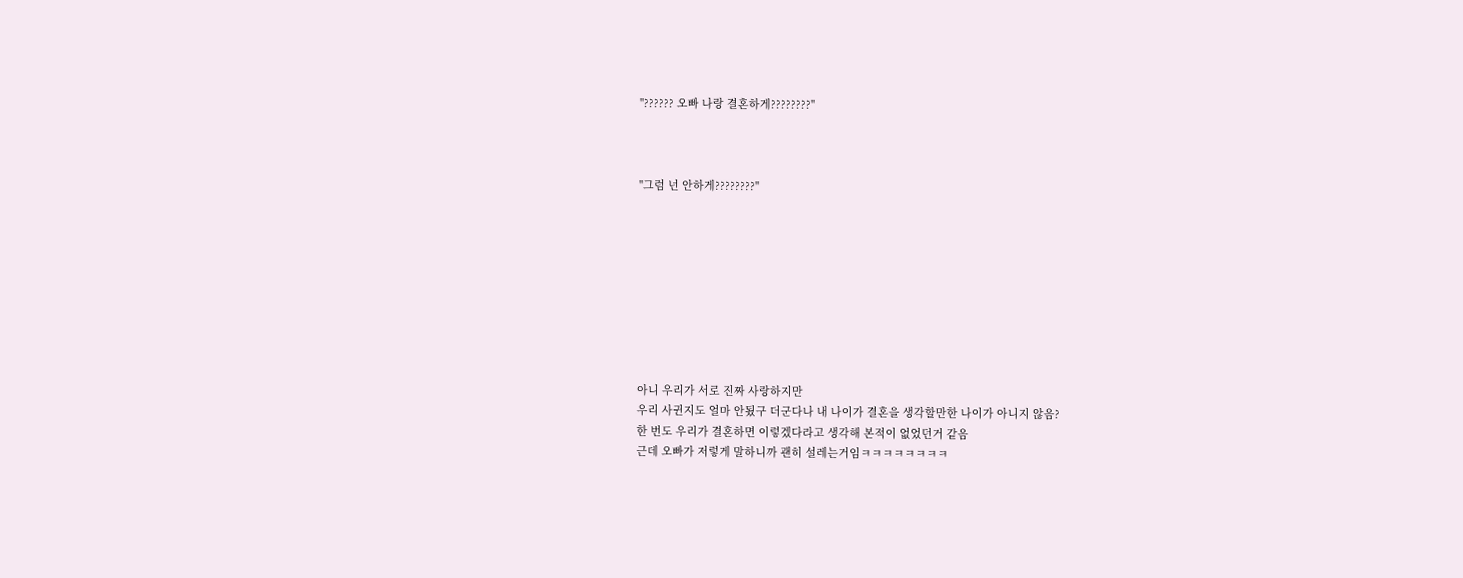"?????? 오빠 나랑 결혼하게????????"



"그럼 넌 안하게????????"









아니 우리가 서로 진짜 사랑하지만
우리 사귄지도 얼마 안됬구 더군다나 내 나이가 결혼을 생각할만한 나이가 아니지 않음?
한 번도 우리가 결혼하면 이렇겠다라고 생각해 본적이 없었던거 같음
근데 오빠가 저렇게 말하니까 괜히 설레는거임ㅋㅋㅋㅋㅋㅋㅋㅋ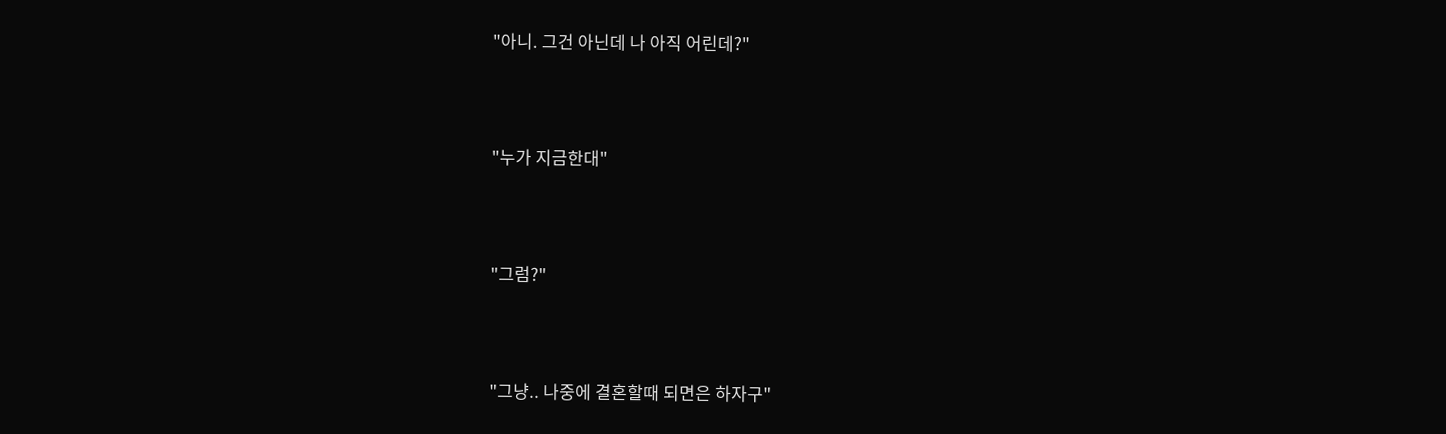"아니. 그건 아닌데 나 아직 어린데?"



"누가 지금한대"



"그럼?"



"그냥.. 나중에 결혼할때 되면은 하자구"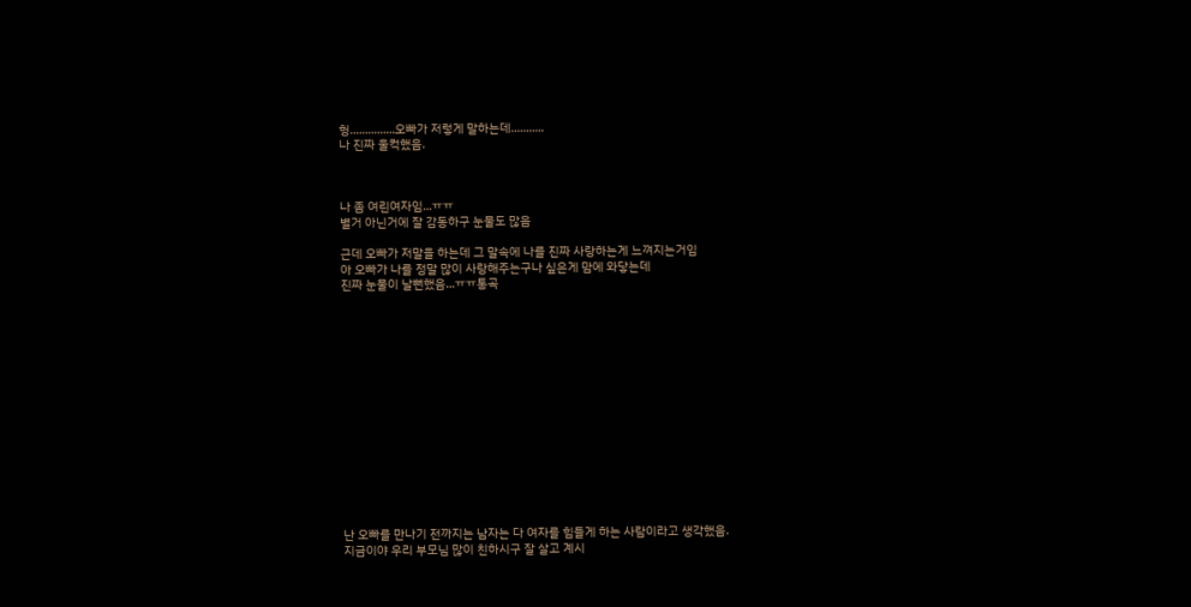헝...............오빠가 저렇게 말하는데...........
나 진짜 울컥했음.



나 좀 여린여자임...ㅠㅠ
별거 아닌거에 잘 감동하구 눈물도 많음

근데 오빠가 저말을 하는데 그 말속에 나를 진짜 사랑하는게 느껴지는거임
아 오빠가 나를 정말 많이 사랑해주는구나 싶은게 맘에 와닿는데
진짜 눈물이 날뻔했음...ㅠㅠ통곡















난 오빠를 만나기 전까지는 남자는 다 여자를 힘들게 하는 사람이라고 생각했음.
지금이야 우리 부모님 많이 친하시구 잘 살고 계시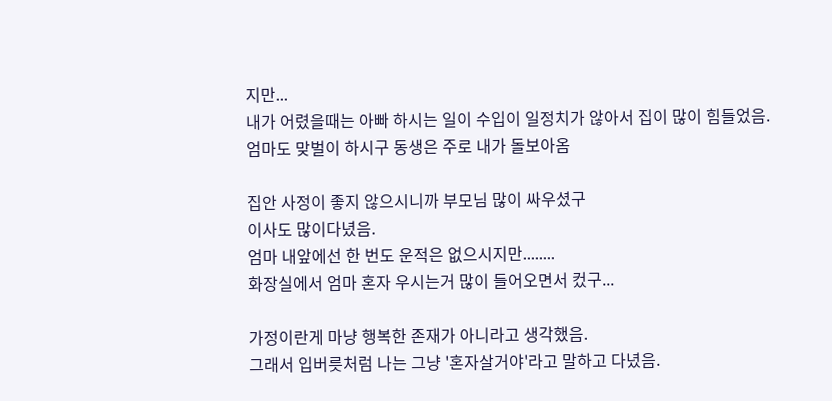지만...
내가 어렸을때는 아빠 하시는 일이 수입이 일정치가 않아서 집이 많이 힘들었음.
엄마도 맞벌이 하시구 동생은 주로 내가 돌보아옴

집안 사정이 좋지 않으시니까 부모님 많이 싸우셨구
이사도 많이다녔음.
엄마 내앞에선 한 번도 운적은 없으시지만........
화장실에서 엄마 혼자 우시는거 많이 들어오면서 컸구...

가정이란게 마냥 행복한 존재가 아니라고 생각했음.
그래서 입버릇처럼 나는 그냥 '혼자살거야'라고 말하고 다녔음.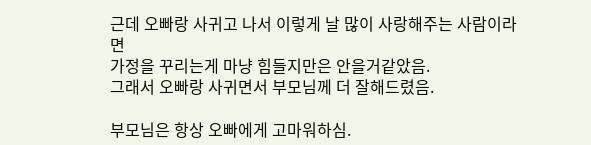근데 오빠랑 사귀고 나서 이렇게 날 많이 사랑해주는 사람이라면
가정을 꾸리는게 마냥 힘들지만은 안을거같았음.
그래서 오빠랑 사귀면서 부모님께 더 잘해드렸음.

부모님은 항상 오빠에게 고마워하심.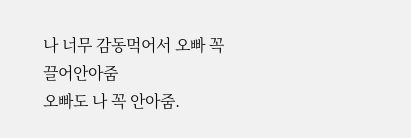나 너무 감동먹어서 오빠 꼭 끌어안아줌
오빠도 나 꼭 안아줌.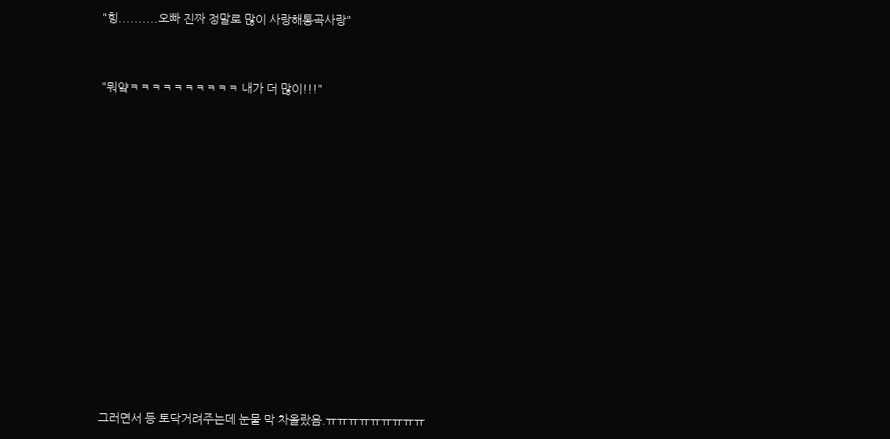"힝..........오빠 진짜 정말로 많이 사랑해통곡사랑"



"뭐얔ㅋㅋㅋㅋㅋㅋㅋㅋㅋㅋ 내가 더 많이!!!"


















그러면서 등 토닥거려주는데 눈물 막 차올랐음.ㅠㅠㅠㅠㅠㅠㅠㅠㅠ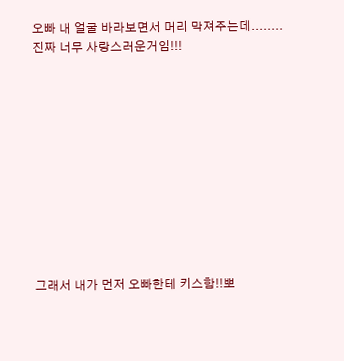오빠 내 얼굴 바라보면서 머리 막져주는데........
진짜 너무 사랑스러운거임!!!











그래서 내가 먼저 오빠한테 키스함!!뽀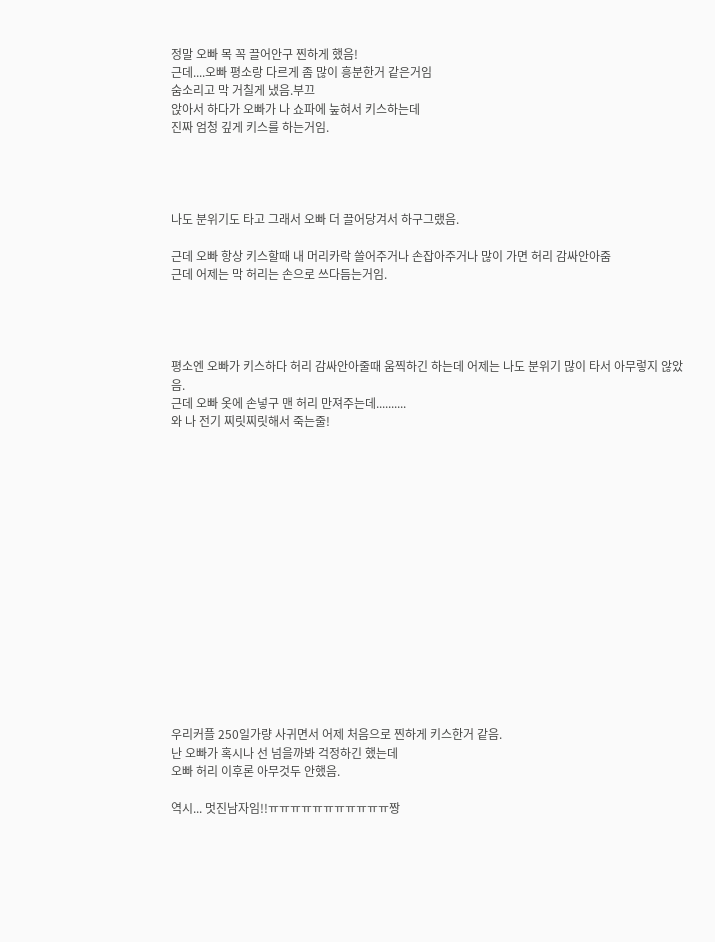정말 오빠 목 꼭 끌어안구 찐하게 했음!
근데....오빠 평소랑 다르게 좀 많이 흥분한거 같은거임
숨소리고 막 거칠게 냈음.부끄
앉아서 하다가 오빠가 나 쇼파에 눞혀서 키스하는데
진짜 엄청 깊게 키스를 하는거임.




나도 분위기도 타고 그래서 오빠 더 끌어당겨서 하구그랬음.

근데 오빠 항상 키스할때 내 머리카락 쓸어주거나 손잡아주거나 많이 가면 허리 감싸안아줌
근데 어제는 막 허리는 손으로 쓰다듬는거임.




평소엔 오빠가 키스하다 허리 감싸안아줄때 움찍하긴 하는데 어제는 나도 분위기 많이 타서 아무렇지 않았음.
근데 오빠 옷에 손넣구 맨 허리 만져주는데..........
와 나 전기 찌릿찌릿해서 죽는줄!
















우리커플 250일가량 사귀면서 어제 처음으로 찐하게 키스한거 같음.
난 오빠가 혹시나 선 넘을까봐 걱정하긴 했는데
오빠 허리 이후론 아무것두 안했음.

역시... 멋진남자임!!ㅠㅠㅠㅠㅠㅠㅠㅠㅠㅠㅠ짱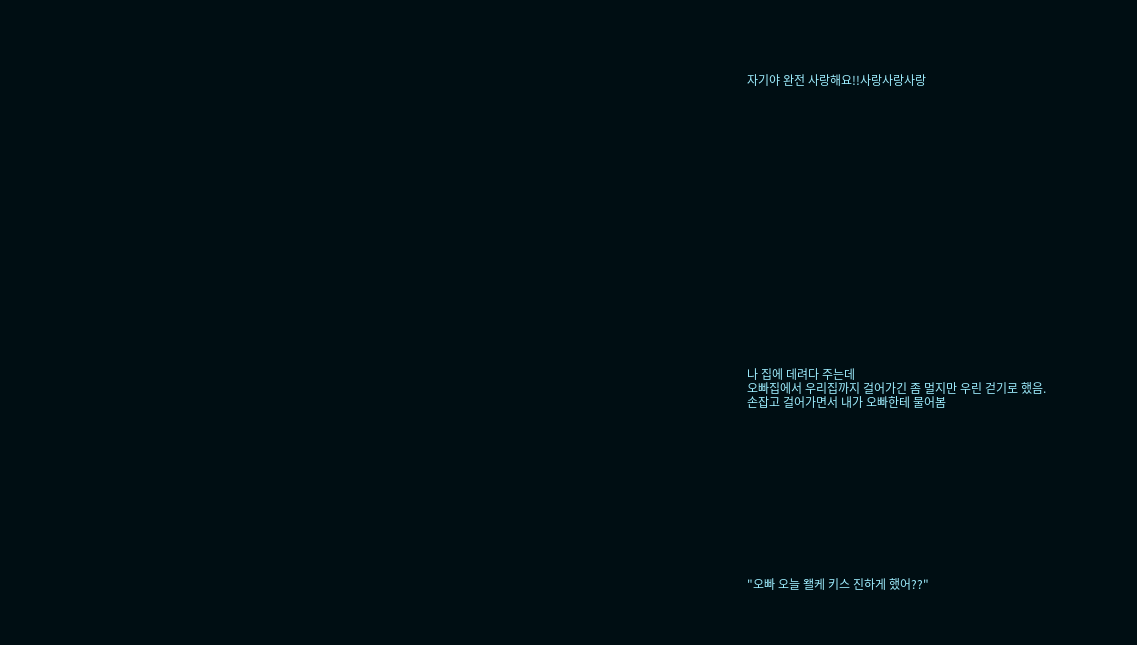자기야 완전 사랑해요!!사랑사랑사랑




















나 집에 데려다 주는데
오빠집에서 우리집까지 걸어가긴 좀 멀지만 우린 걷기로 했음.
손잡고 걸어가면서 내가 오빠한테 물어봄












"오빠 오늘 왤케 키스 진하게 했어??"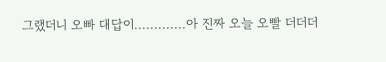그랬더니 오빠 대답이.............아 진짜 오늘 오빨 더더더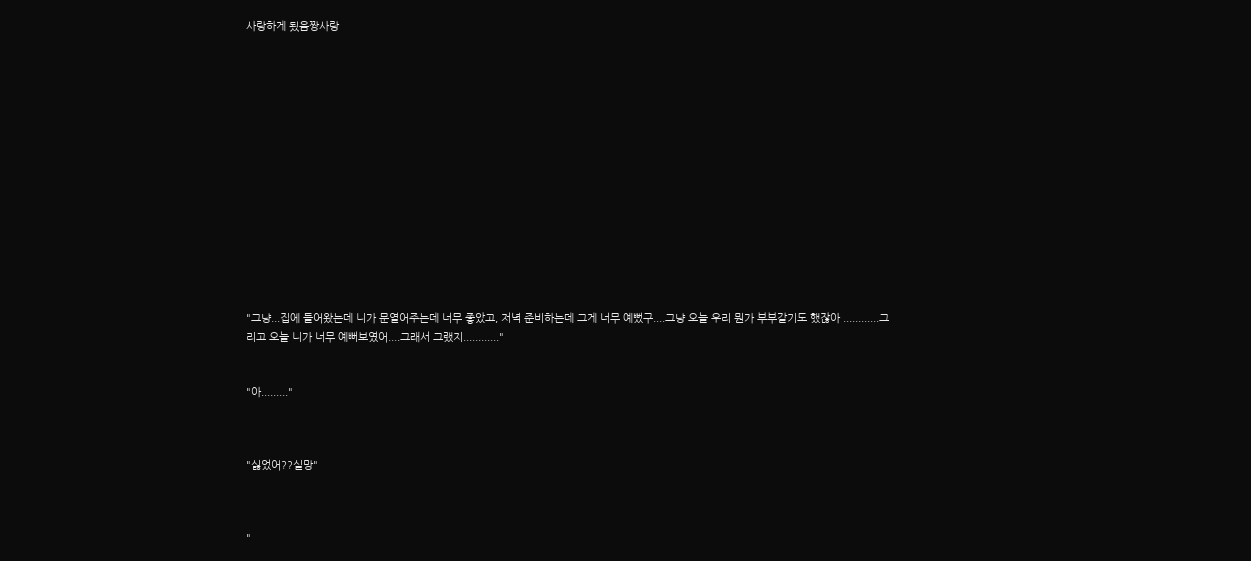사랑하게 됬음짱사랑















"그냥...집에 들어왔는데 니가 문열어주는데 너무 좋았고, 저녁 준비하는데 그게 너무 예뻤구....그냥 오늘 우리 뭔가 부부같기도 했잖아 ............그리고 오늘 니가 너무 예뻐보였어....그래서 그랬지............"


"아........."



"싫었어??실망"



"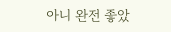아니 완전 좋았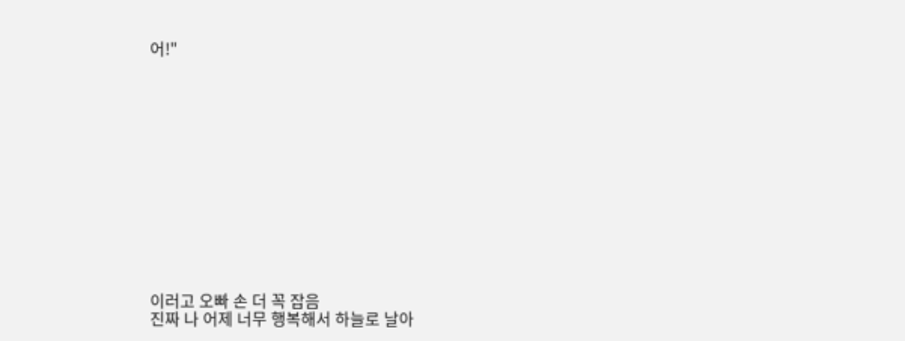어!"













이러고 오빠 손 더 꼭 잡음
진짜 나 어제 너무 행복해서 하늘로 날아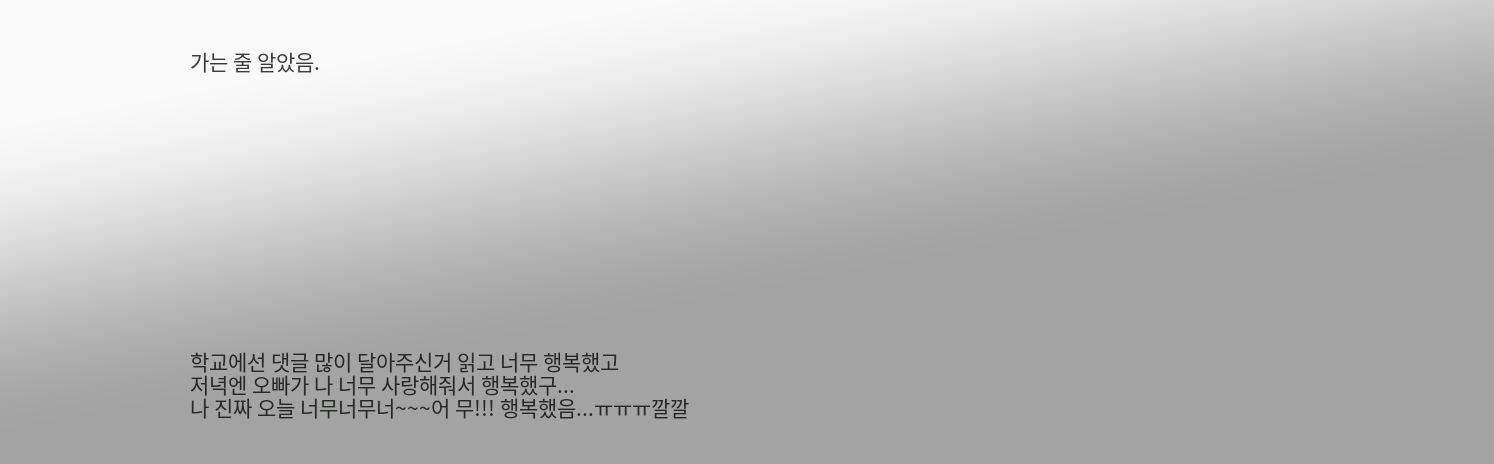가는 줄 알았음.












학교에선 댓글 많이 달아주신거 읽고 너무 행복했고
저녁엔 오빠가 나 너무 사랑해줘서 행복했구...
나 진짜 오늘 너무너무너~~~어 무!!! 행복했음...ㅠㅠㅠ깔깔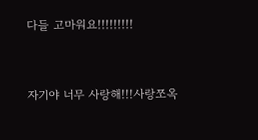다들 고마워요!!!!!!!!!


자기야 너무 사랑해!!!사랑쪼옥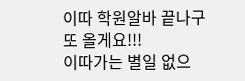이따 학원알바 끝나구 또 올게요!!!
이따가는 별일 없으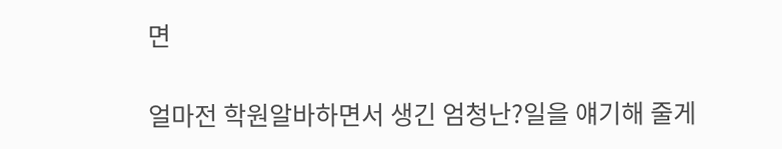면

얼마전 학원알바하면서 생긴 엄청난?일을 얘기해 줄게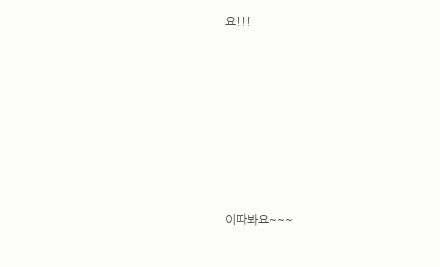요!!!









이따봐요~~~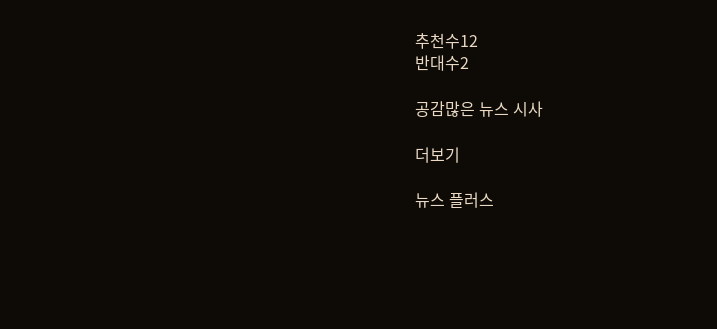추천수12
반대수2

공감많은 뉴스 시사

더보기

뉴스 플러스